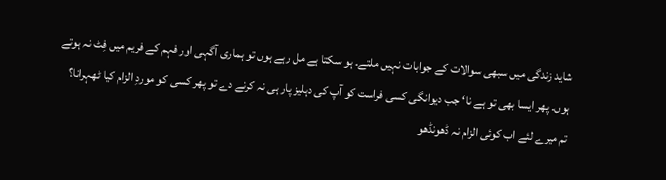شاید زندگی میں سبھی سوالات کے جوابات نہیں ملتے۔ ہو سکتا ہے مل رہے ہوں تو ہماری آگہی اور فہم کے فریم میں فِٹ نہ ہوتے ہوں۔ پھر ایسا بھی تو ہے نا‘ جب دیوانگی کسی فراست کو آپ کی دہلیز پار ہی نہ کرنے دے تو پھر کسی کو موردِ الزام کیا ٹھہرانا؟
تم میرے لئے اب کوئی الزام نہ ڈھونڈھو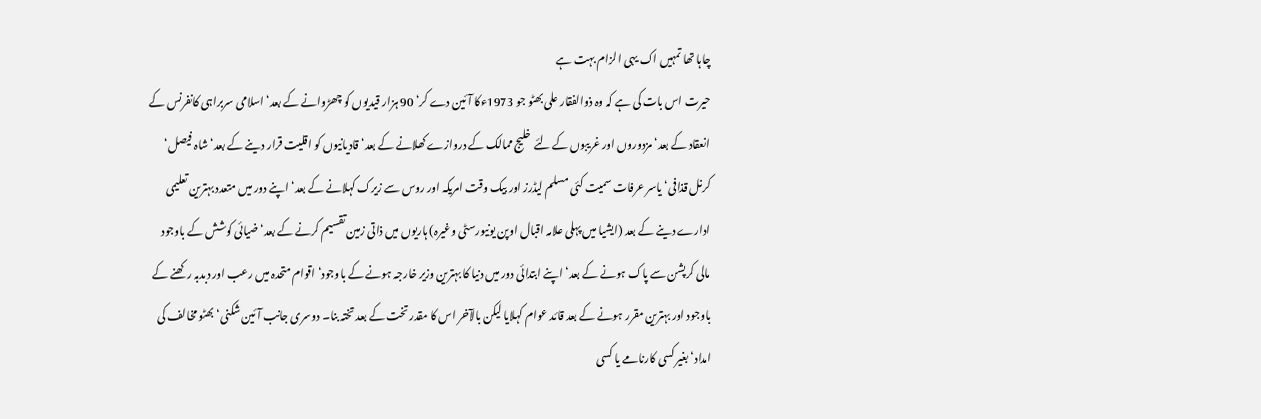چاہا تھا تمہیں اک یہی الزام بہت ہے
حیرت اس بات کی ہے کہ وہ ذوالفقار علی بھٹو جو 1973ءکا آئین دے کر‘ 90 ہزار قیدیوں کو چھڑوانے کے بعد‘ اسلامی سربراہی کانفرنس کے انعقاد کے بعد‘ مزدوروں اور غریبوں کے لئے خلیج ممالک کے دروازے کھلانے کے بعد‘ قادیانیوں کو اقلیت قرار دینے کے بعد‘ شاہ فیصل‘ کرنل قذافی‘ یاسر عرفات سمیت کئی مسلم لیڈرز اور بیک وقت امریکہ اور روس سے زیرک کہلانے کے بعد‘ اپنے دور میں متعدد بہترین تعلیمی ادارے دینے کے بعد (ایشیا میں پہلی علامہ اقبال اوپن یونیورسٹی وغیرہ) ہاریوں میں ذاتی زمین تقسیم کرنے کے بعد‘ ضیائی کوشش کے باوجود مالی کرپشن سے پاک ہونے کے بعد‘ اپنے ابتدائی دور میں دنیا کا بہترین وزیر خارجہ ہونے کے باوجود‘ اقوام متحدہ میں رعب اور دبدبہ رکھنے کے باوجود اور بہترین مقرر ہونے کے بعد قائد عوام کہلایا لیکن بالآخر اس کا مقدر تخت کے بعد تختہ بنا۔ دوسری جانب آئین شکنی‘ بھٹو مخالف کی امداد‘ بغیر کسی کارنامے یا کسی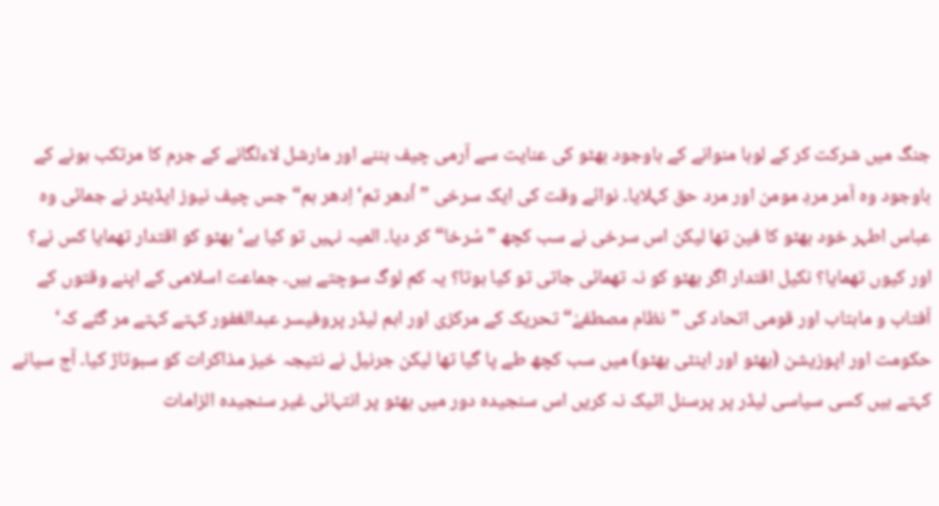جنگ میں شرکت کر کے لوہا منوانے کے باوجود بھٹو کی عنایت سے آرمی چیف بننے اور مارشل لاءلگانے کے جرم کا مرتکب ہونے کے باوجود وہ آمر مردِ مومن اور مرد حق کہلایا۔ نوائے وقت کی ایک سرخی ”اُدھر تم‘ اِدھر ہم“ جس چیف نیوز ایڈیٹر نے جمائی وہ عباس اطہر خود بھٹو کا فین تھا لیکن اس سرخی نے سب کچھ ”سُرخا“ کر دیا۔ المیہ نہیں تو کیا ہے‘ بھٹو کو اقتدار تھمایا کس نے؟ اور کیوں تھمایا؟ نکیل اقتدار اگر بھٹو کو نہ تھمائی جاتی تو کیا ہوتا؟ یہ کم لوگ سوچتے ہیں۔ جماعت اسلامی کے اپنے وقتوں کے آفتاب و ماہتاب اور قومی اتحاد کی ”نظام مصطفےٰ“ تحریک کے مرکزی اور اہم لیڈر پروفیسر عبدالغفور کہتے کہتے مر گئے کہ‘ حکومت اور اپوزیشن (بھٹو اور اینٹی بھٹو) میں سب کچھ طے پا گیا تھا لیکن جرنیل نے نتیجہ خیز مذاکرات کو سبوتاژ کیا۔ آج سیانے کہتے ہیں کسی سیاسی لیڈر پر پرسنل اٹیک نہ کریں اس سنجیدہ دور میں بھٹو پر انتہائی غیر سنجیدہ الزامات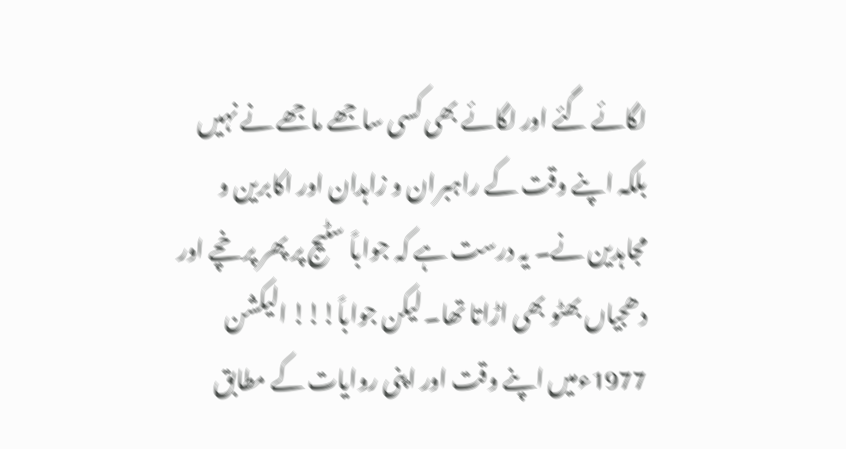لگائے گئے اور لگائے بھی کسی ساجھے ماجھے نے نہیں بلکہ اپنے وقت کے راہبران و زاہدان اور اکابرین و مجاہدین نے۔ یہ درست ہے کہ جواباً سٹیج پر پھر پرخچے اور دھجیاں بھٹو بھی اڑاتا تھا۔ لیکن جواباً!!! الیکشن 1977ءمیں اپنے وقت اور اپنی روایات کے مطابق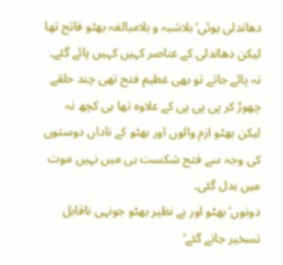دھاندلی ہوئی‘ بلاشبہ و بلامبالغہ بھٹو فاتح تھا لیکن دھاندلی کے عناصر کہیں کہیں پائے گئے۔ نہ پائے جاتے تو بھی عظیم فتح تھی چند حلقے چھوڑ کر پی پی پی کے علاوہ تھا ہی کچھ نہ لیکن بھٹو ازم والوں اور بھٹو کے ناداں دوستوں کی وجہ سے فتح شکست ہی میں نہیں موت میں بدل گئی۔
دونوں‘ بھٹو اور بے نظیر بھٹو جونہی ناقابل تسخیر جانے گئے‘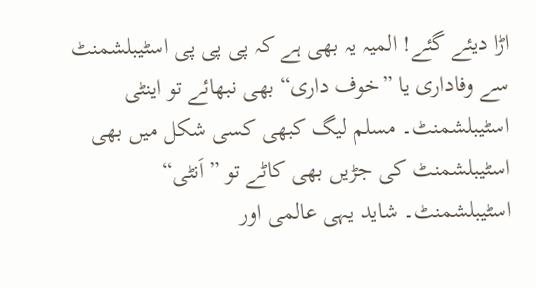اڑا دیئے گئے! المیہ یہ بھی ہے کہ پی پی پی اسٹیبلشمنٹ سے وفاداری یا ”خوف داری“ بھی نبھائے تو اینٹی اسٹیبلشمنٹ۔ مسلم لیگ کبھی کسی شکل میں بھی اسٹیبلشمنٹ کی جڑیں بھی کاٹے تو ”اَنٹی“ اسٹیبلشمنٹ۔ شاید یہی عالمی اور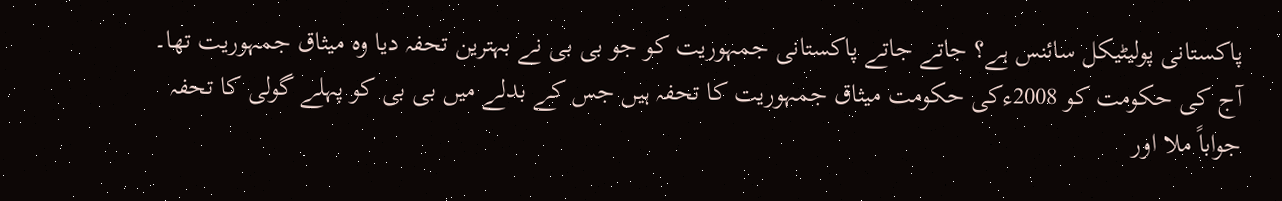پاکستانی پولیٹیکل سائنس ہے؟ جاتے جاتے پاکستانی جمہوریت کو جو بی بی نے بہترین تحفہ دیا وہ میثاق جمہوریت تھا۔ آج کی حکومت کو 2008ءکی حکومت میثاق جمہوریت کا تحفہ ہیں جس کے بدلے میں بی بی کو پہلے گولی کا تحفہ جواباً ملا اور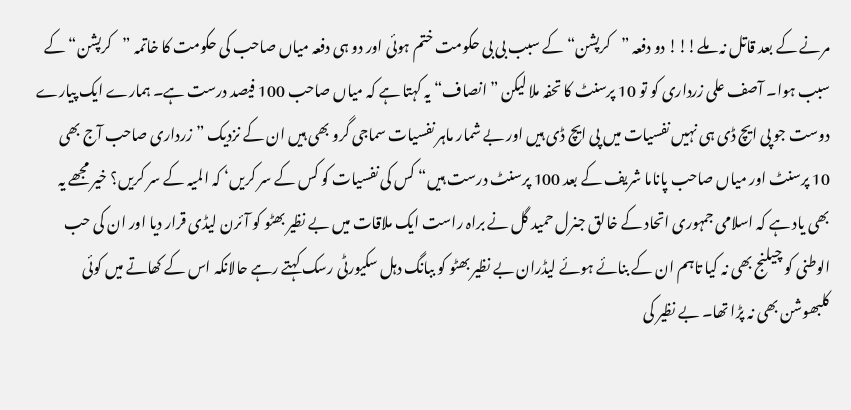مرنے کے بعد قاتل نہ ملے!!! دو دفعہ ”کرپشن“ کے سبب بی بی حکومت ختم ہوئی اور دو ہی دفعہ میاں صاحب کی حکومت کا خاتمہ ”کرپشن“ کے سبب ہوا۔ آصف علی زرداری کو تو 10 پرسنٹ کا تحفہ ملا لیکن ”انصاف“ یہ کہتا ہے کہ میاں صاحب 100 فیصد درست ہے۔ ہمارے ایک پیارے دوست جو پی ایچ ڈی ہی نہیں نفسیات میں پی ایچ ڈی ہیں اور بے شمار ماہر نفسیات سماجی گرو بھی ہیں ان کے نزدیک ”زرداری صاحب آج بھی 10 پرسنٹ اور میاں صاحب پاناما شریف کے بعد 100 پرسنٹ درست ہیں“ کس کی نفسیات کو کس کے سر کریں‘ کہ المیہ کے سر کریں؟ خیر مجھے یہ بھی یاد ہے کہ اسلامی جمہوری اتحاد کے خالق جنرل حمید گل نے براہ راست ایک ملاقات میں بے نظیر بھٹو کو آئرن لیڈی قرار دیا اور ان کی حب الوطنی کو چیلنج بھی نہ کیا تاہم ان کے بنائے ہوئے لیڈران بے نظیر بھٹو کو ببانگ دہل سکیورٹی رسک کہتے رہے حالانکہ اس کے کھاتے میں کوئی کلبھوشن بھی نہ پڑا تھا۔ بے نظیر کی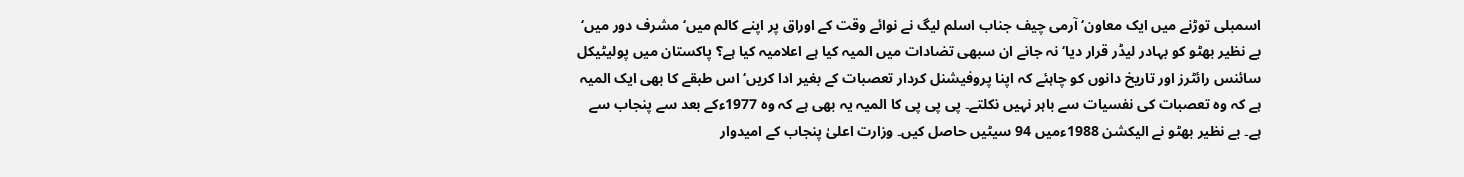اسمبلی توڑنے میں ایک معاون‘ آرمی چیف جناب اسلم لیگ نے نوائے وقت کے اوراق پر اپنے کالم میں‘ مشرف دور میں‘ بے نظیر بھٹو کو بہادر لیڈر قرار دیا‘ نہ جانے ان سبھی تضادات میں المیہ کیا ہے اعلامیہ کیا ہے؟ پاکستان میں پولیٹیکل سائنس رائٹرز اور تاریخ دانوں کو چاہئے کہ اپنا پروفیشنل کردار تعصبات کے بغیر ادا کریں‘ اس طبقے کا بھی ایک المیہ ہے کہ وہ تعصبات کی نفسیات سے باہر نہیں نکلتے۔ پی پی پی کا المیہ یہ بھی ہے کہ وہ 1977ءکے بعد سے پنجاب سے ہے۔ بے نظیر بھٹو نے الیکشن 1988ءمیں 94 سیٹیں حاصل کیں۔ وزارت اعلیٰ پنجاب کے امیدوار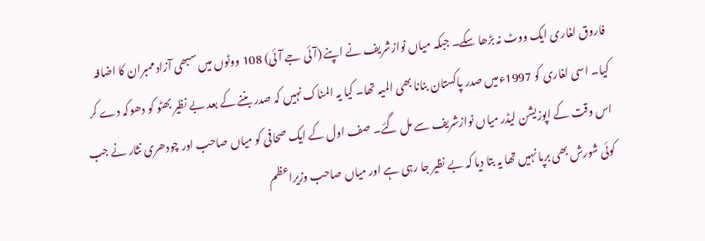فاروق لغاری ایک ووٹ نہ بڑھا سکے۔ جبکہ میاں نوازشریف نے اپنے (آئی جے آئی) 108 ووٹوں میں سبھی آزاد ممبران کا اضافہ کیا۔ اسی لغاری کو 1997ءمیں صدر پاکستان بنانا بھی المیہ تھا۔ کیا یہ المناک نہیں کہ صدر بننے کے بعد بے نظیر بھٹو کو دھوکہ دے کر اس وقت کے اپوزیشن لیڈر میاں نوازشریف سے مل گئے۔ صف اول کے ایک صحافی کو میاں صاحب اور چودھری نثار نے جب کوئی شورش بھی برپا نہیں تھا یہ بتا دیا کہ بے نظیر جا رہی ہے اور میاں صاحب وزیراعظم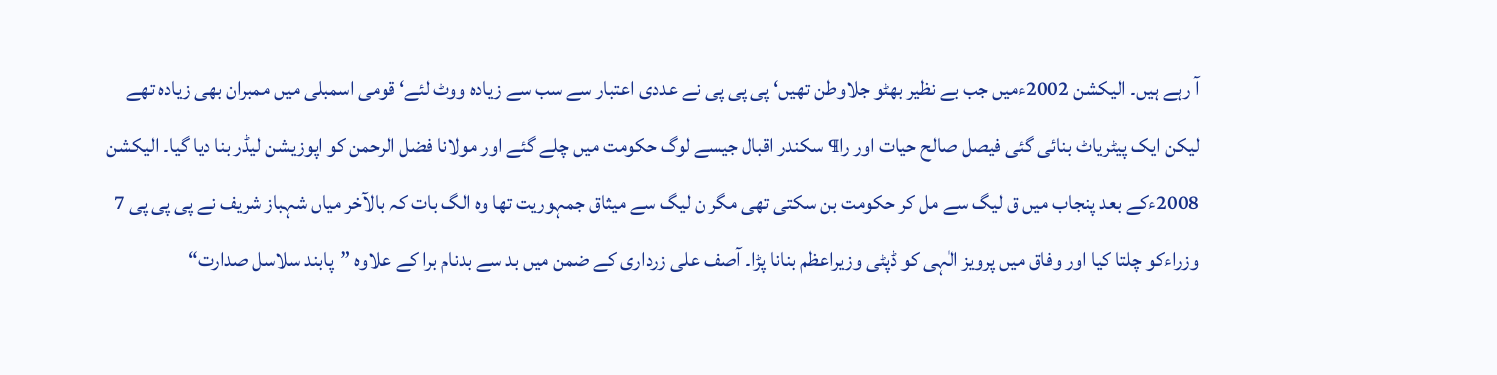آ رہے ہیں۔ الیکشن 2002ءمیں جب بے نظیر بھٹو جلاوطن تھیں‘ پی پی پی نے عددی اعتبار سے سب سے زیادہ ووٹ لئے‘ قومی اسمبلی میں ممبران بھی زیادہ تھے لیکن ایک پیٹریاٹ بنائی گئی فیصل صالح حیات اور را¶ سکندر اقبال جیسے لوگ حکومت میں چلے گئے اور مولانا فضل الرحمن کو اپوزیشن لیڈر بنا دیا گیا۔ الیکشن 2008ءکے بعد پنجاب میں ق لیگ سے مل کر حکومت بن سکتی تھی مگر ن لیگ سے میثاق جمہوریت تھا وہ الگ بات کہ بالآخر میاں شہباز شریف نے پی پی پی 7 وزراءکو چلتا کیا اور وفاق میں پرویز الٰہی کو ڈپٹی وزیراعظم بنانا پڑا۔ آصف علی زرداری کے ضمن میں بد سے بدنام برا کے علاوہ ”پابند سلاسل صدارت“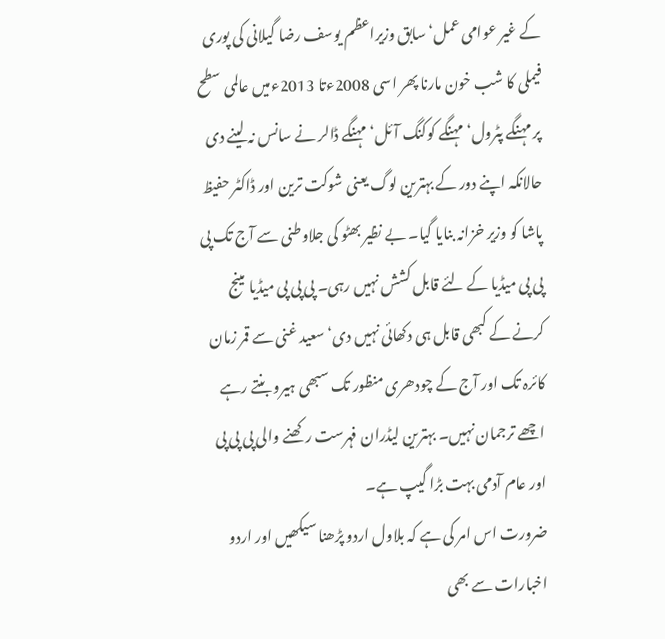کے غیر عوامی عمل‘ سابق وزیراعظم یوسف رضا گیلانی کی پوری فیملی کا شب خون مارنا پھر اسی 2008ءتا 2013ءمیں عالمی سطح پر مہنگے پٹرول‘ مہنگے کوکنگ آئل‘ مہنگے ڈالر نے سانس نہ لینے دی حالانکہ اپنے دور کے بہترین لوگ یعنی شوکت ترین اور ڈاکٹر حفیظ پاشا کو وزیر خزانہ بنایا گیا۔ بے نظیر بھٹو کی جلاوطنی سے آج تک پی پی پی میڈیا کے لئے قابل کشش نہیں رہی۔ پی پی پی میڈیا مینج کرنے کے کبھی قابل ہی دکھائی نہیں دی‘ سعید غنی سے قمر زمان کائرہ تک اور آج کے چودھری منظور تک سبھی ہیرو بنتے رہے اچھے ترجمان نہیں۔ بہترین لیڈران فہرست رکھنے والی پی پی پی اور عام آدمی بہت بڑا گیپ ہے۔
ضرورت اس امر کی ہے کہ بلاول اردو پڑھنا سیکھیں اور اردو اخبارات سے بھی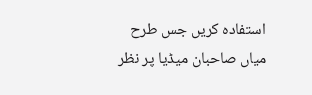استفادہ کریں جس طرح میاں صاحبان میڈیا پر نظر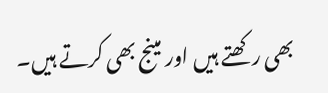بھی رکھتے ہیں اور مینج بھی کرتے ہیں۔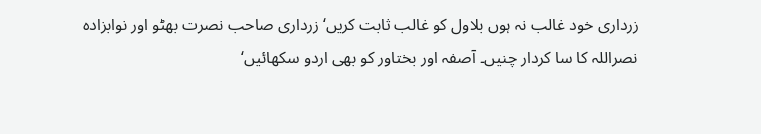زرداری خود غالب نہ ہوں بلاول کو غالب ثابت کریں‘ زرداری صاحب نصرت بھٹو اور نوابزادہ نصراللہ کا سا کردار چنیں۔ آصفہ اور بختاور کو بھی اردو سکھائیں‘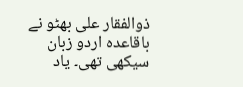ذوالفقار علی بھٹو نے باقاعدہ اردو زبان سیکھی تھی۔ یاد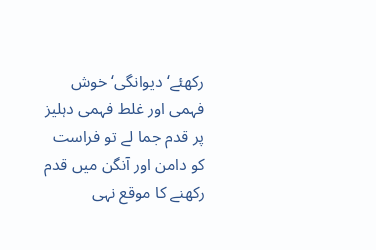رکھئے‘ دیوانگی‘ خوش فہمی اور غلط فہمی دہلیز پر قدم جما لے تو فراست کو دامن اور آنگن میں قدم رکھنے کا موقع نہی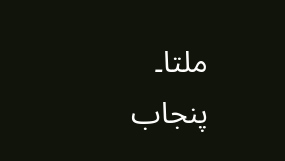ملتا۔
پنجاب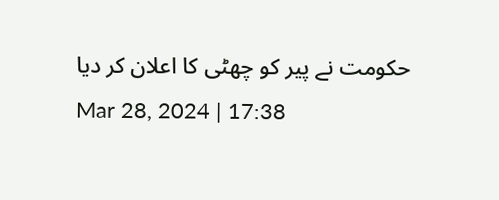حکومت نے پیر کو چھٹی کا اعلان کر دیا
Mar 28, 2024 | 17:38